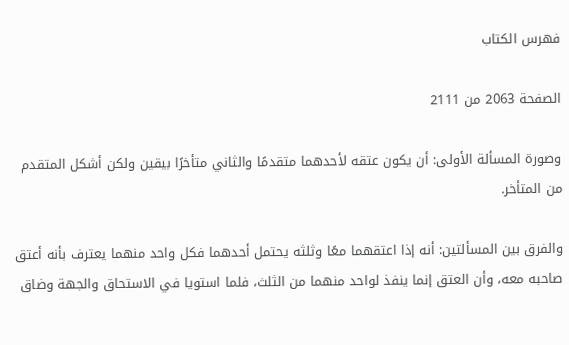فهرس الكتاب

الصفحة 2063 من 2111

وصورة المسألة الأولى: أن يكون عتقه لأحدهما متقدمًا والثاني متأخرًا بيقين ولكن أشكل المتقدم من المتأخر.

والفرق بين المسألتين: أنه إذا اعتقهما معًا وثلثه يحتمل أحدهما فكل واحد منهما يعترف بأنه أعتق صاحبه معه، وأن العتق إنما ينفذ لواحد منهما من الثلث، فلما استويا في الاستحاق والجهة وضاق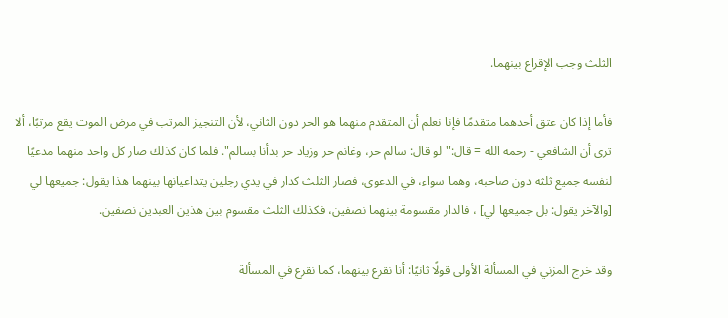الثلث وجب الإقراع بينهما.

فأما إذا كان عتق أحدهما متقدمًا فإنا نعلم أن المتقدم منهما هو الحر دون الثاني، لأن التنجيز المرتب في مرض الموت يقع مرتبًا، ألا ترى أن الشافعي - رحمه الله = قال:"لو قال: سالم حر، وغانم حر وزياد حر بدأنا بسالم". فلما كان كذلك صار كل واحد منهما مدعيًا لنفسه جميع ثلثه دون صاحبه، وهما سواء، في الدعوى، فصار الثلث كدار في يدي رجلين يتداعيانها بينهما هذا يقول: جميعها لي [والآخر يقول: بل جميعها لي] ، فالدار مقسومة بينهما نصفين، فكذلك الثلث مقسوم بين هذين العبدين نصفين.

وقد خرج المزني في المسألة الأولى قولًا ثانيًا: أنا نقرع بينهما، كما نقرع في المسألة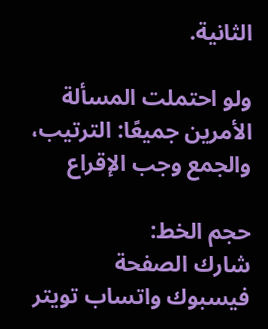الثانية.

ولو احتملت المسألة الأمرين جميعًا: الترتيب، والجمع وجب الإقراع

حجم الخط:
شارك الصفحة
فيسبوك واتساب تويتر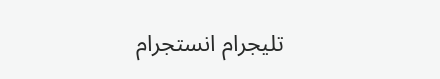تليجرام انستجرام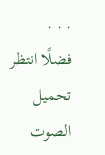. . .
فضلًا انتظر تحميل الصوت